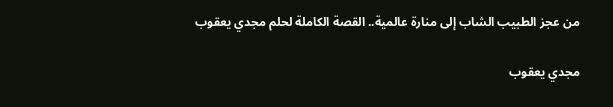من عجز الطبيب الشاب إلى منارة عالمية.. القصة الكاملة لحلم مجدي يعقوب

مجدي يعقوب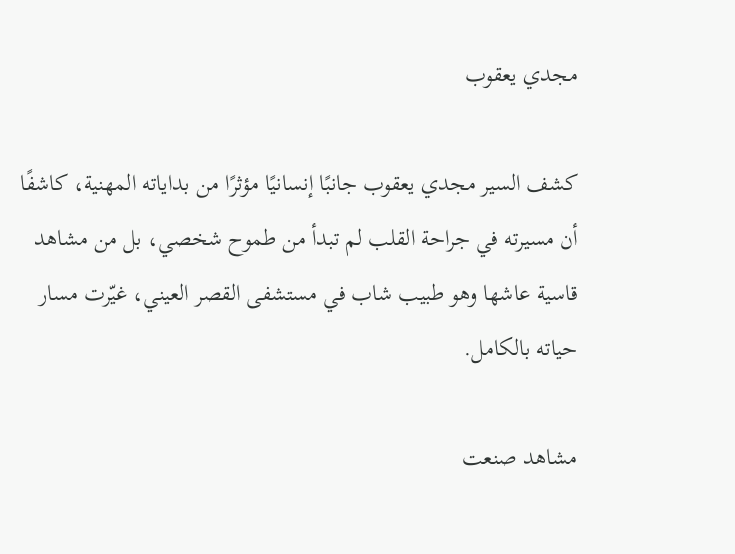مجدي يعقوب

كشف السير مجدي يعقوب جانبًا إنسانيًا مؤثرًا من بداياته المهنية، كاشفًا أن مسيرته في جراحة القلب لم تبدأ من طموح شخصي، بل من مشاهد قاسية عاشها وهو طبيب شاب في مستشفى القصر العيني، غيّرت مسار حياته بالكامل.

مشاهد صنعت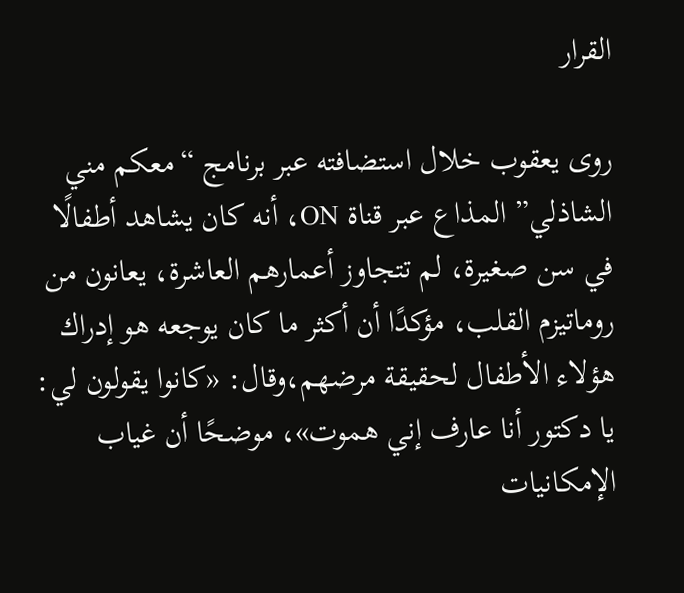القرار

روى يعقوب خلال استضافته عبر برنامج “معكم مني الشاذلي” المذاع عبر قناة ON، أنه كان يشاهد أطفالًا في سن صغيرة، لم تتجاوز أعمارهم العاشرة، يعانون من روماتيزم القلب، مؤكدًا أن أكثر ما كان يوجعه هو إدراك هؤلاء الأطفال لحقيقة مرضهم،وقال: «كانوا يقولون لي: يا دكتور أنا عارف إني هموت»، موضحًا أن غياب الإمكانيات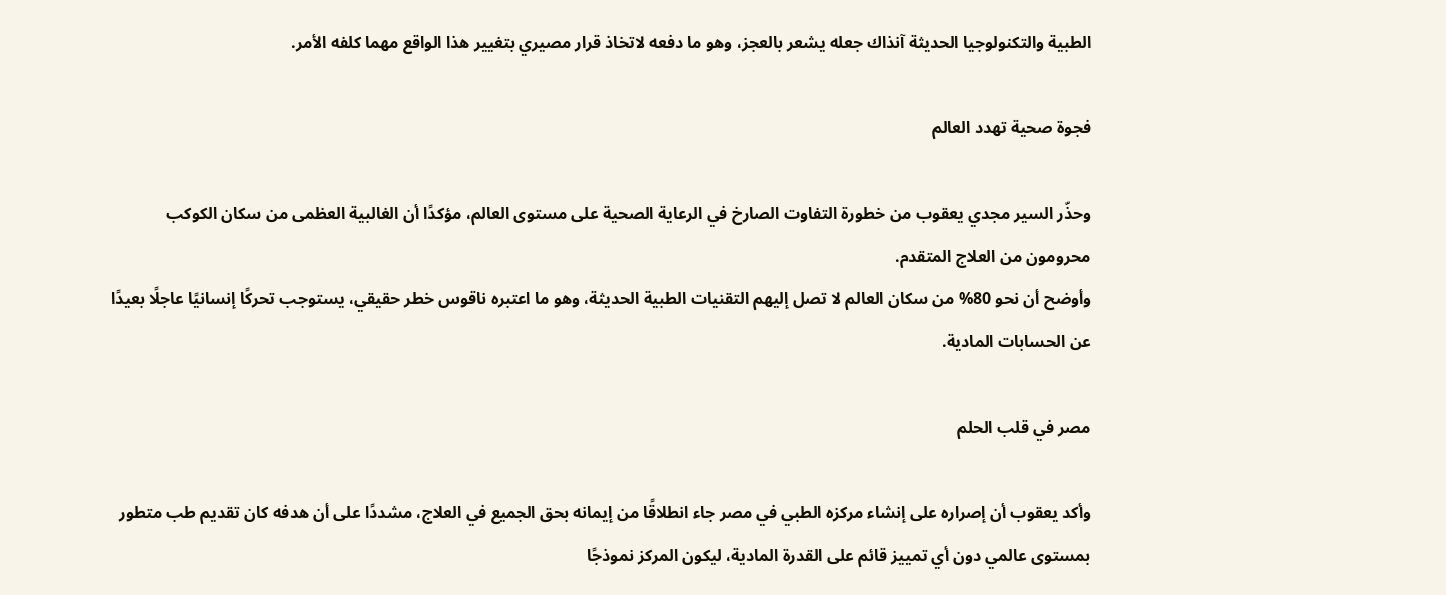الطبية والتكنولوجيا الحديثة آنذاك جعله يشعر بالعجز، وهو ما دفعه لاتخاذ قرار مصيري بتغيير هذا الواقع مهما كلفه الأمر.

فجوة صحية تهدد العالم

وحذّر السير مجدي يعقوب من خطورة التفاوت الصارخ في الرعاية الصحية على مستوى العالم، مؤكدًا أن الغالبية العظمى من سكان الكوكب محرومون من العلاج المتقدم.
وأوضح أن نحو 80% من سكان العالم لا تصل إليهم التقنيات الطبية الحديثة، وهو ما اعتبره ناقوس خطر حقيقي، يستوجب تحركًا إنسانيًا عاجلًا بعيدًا عن الحسابات المادية.

مصر في قلب الحلم

وأكد يعقوب أن إصراره على إنشاء مركزه الطبي في مصر جاء انطلاقًا من إيمانه بحق الجميع في العلاج، مشددًا على أن هدفه كان تقديم طب متطور بمستوى عالمي دون أي تمييز قائم على القدرة المادية، ليكون المركز نموذجًا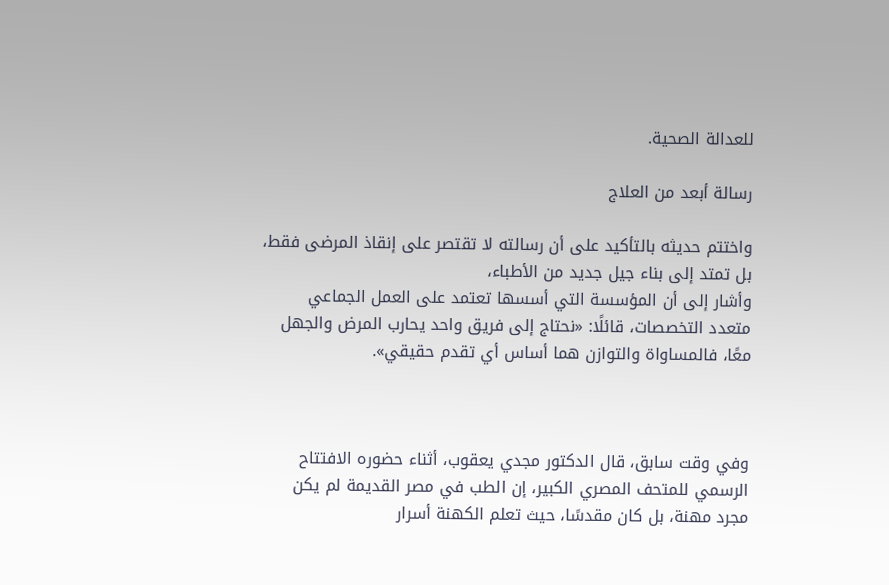للعدالة الصحية.

رسالة أبعد من العلاج

واختتم حديثه بالتأكيد على أن رسالته لا تقتصر على إنقاذ المرضى فقط، بل تمتد إلى بناء جيل جديد من الأطباء،
وأشار إلى أن المؤسسة التي أسسها تعتمد على العمل الجماعي متعدد التخصصات، قائلًا: «نحتاج إلى فريق واحد يحارب المرض والجهل معًا، فالمساواة والتوازن هما أساس أي تقدم حقيقي».



وفي وقت سابق، قال الدكتور مجدي يعقوب، أثناء حضوره الافتتاح الرسمي للمتحف المصري الكبير، إن الطب في مصر القديمة لم يكن مجرد مهنة، بل كان مقدسًا، حيث تعلم الكهنة أسرار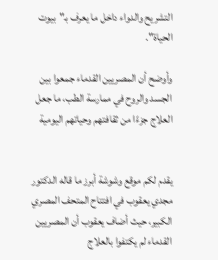التشريح والدواء داخل ما يعرف بـ"بيوت الحياة".

وأوضح أن المصريين القدماء جمعوا بين الجسد والروح في ممارسة الطب، ما جعل العلاج جزءًا من ثقافتهم وحياتهم اليومية


يقدم لكم موقع وشوشة أبرز ما قاله الدكتور مجدي يعقوب في افتتاح المتحف المصري الكبير، حيث أضاف يعقوب أن المصريين القدماء لم يكتفوا بالعلاج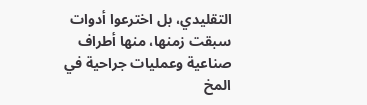التقليدي، بل اخترعوا أدوات سبقت زمنها، منها أطراف صناعية وعمليات جراحية في المخ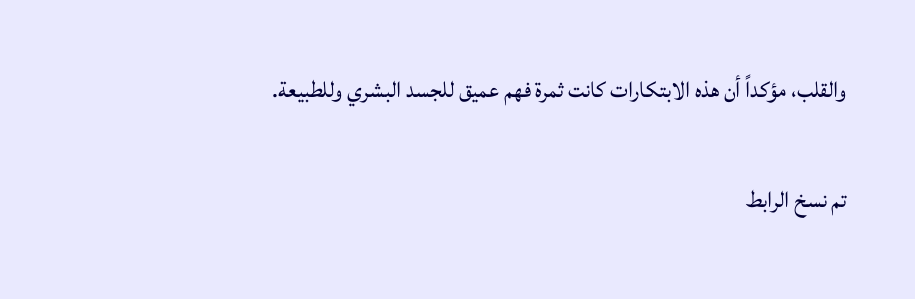والقلب، مؤكداً أن هذه الابتكارات كانت ثمرة فهم عميق للجسد البشري وللطبيعة.

تم نسخ الرابط